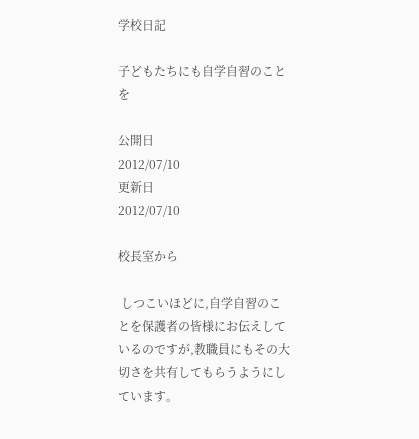学校日記

子どもたちにも自学自習のことを

公開日
2012/07/10
更新日
2012/07/10

校長室から

 しつこいほどに,自学自習のことを保護者の皆様にお伝えしているのですが,教職員にもその大切さを共有してもらうようにしています。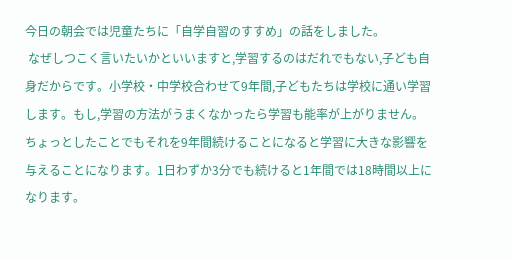今日の朝会では児童たちに「自学自習のすすめ」の話をしました。
 なぜしつこく言いたいかといいますと,学習するのはだれでもない,子ども自身だからです。小学校・中学校合わせて9年間,子どもたちは学校に通い学習します。もし,学習の方法がうまくなかったら学習も能率が上がりません。ちょっとしたことでもそれを9年間続けることになると学習に大きな影響を与えることになります。1日わずか3分でも続けると1年間では18時間以上になります。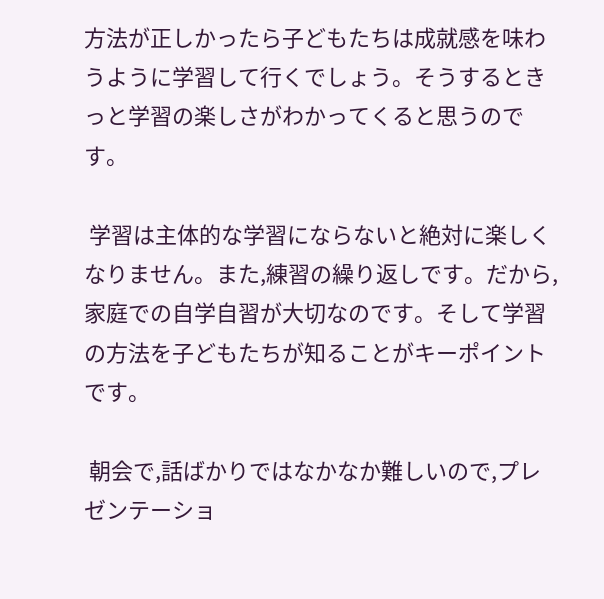方法が正しかったら子どもたちは成就感を味わうように学習して行くでしょう。そうするときっと学習の楽しさがわかってくると思うのです。

 学習は主体的な学習にならないと絶対に楽しくなりません。また,練習の繰り返しです。だから,家庭での自学自習が大切なのです。そして学習の方法を子どもたちが知ることがキーポイントです。

 朝会で,話ばかりではなかなか難しいので,プレゼンテーショ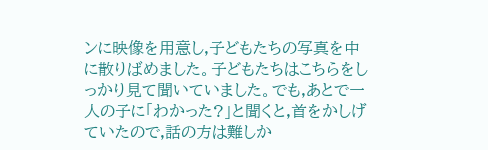ンに映像を用意し,子どもたちの写真を中に散りばめました。子どもたちはこちらをしっかり見て聞いていました。でも,あとで一人の子に「わかった?」と聞くと,首をかしげていたので,話の方は難しか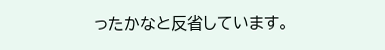ったかなと反省しています。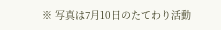※ 写真は7月10日のたてわり活動